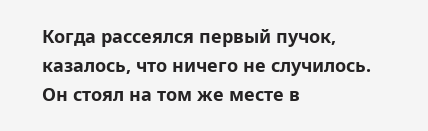Когда рассеялся первый пучок, казалось, что ничего не случилось. Он стоял на том же месте в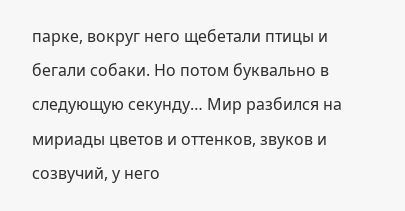парке, вокруг него щебетали птицы и бегали собаки. Но потом буквально в следующую секунду… Мир разбился на мириады цветов и оттенков, звуков и созвучий, у него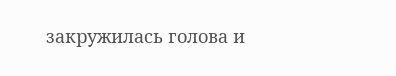закружилась голова и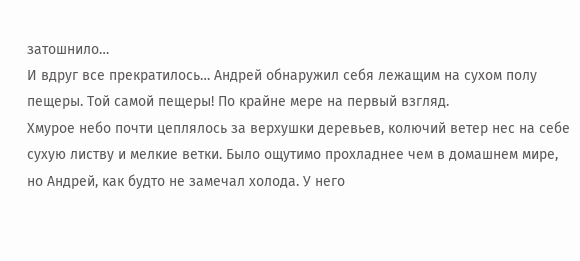затошнило…
И вдруг все прекратилось… Андрей обнаружил себя лежащим на сухом полу пещеры. Той самой пещеры! По крайне мере на первый взгляд.
Хмурое небо почти цеплялось за верхушки деревьев, колючий ветер нес на себе сухую листву и мелкие ветки. Было ощутимо прохладнее чем в домашнем мире, но Андрей, как будто не замечал холода. У него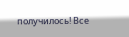получилось! Все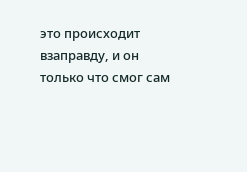это происходит взаправду, и он только что смог сам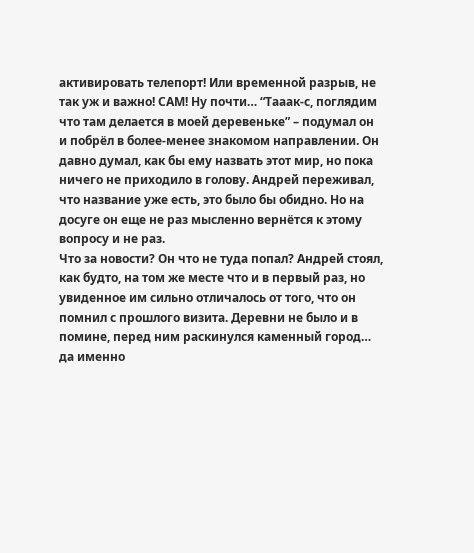активировать телепорт! Или временной разрыв, не так уж и важно! САМ! Ну почти… “Тааак-с, поглядим что там делается в моей деревеньке” – подумал он и побрёл в более-менее знакомом направлении. Он давно думал, как бы ему назвать этот мир, но пока ничего не приходило в голову. Андрей переживал, что название уже есть, это было бы обидно. Но на досуге он еще не раз мысленно вернётся к этому вопросу и не раз.
Что за новости? Он что не туда попал? Андрей стоял, как будто, на том же месте что и в первый раз, но увиденное им сильно отличалось от того, что он помнил с прошлого визита. Деревни не было и в помине, перед ним раскинулся каменный город… да именно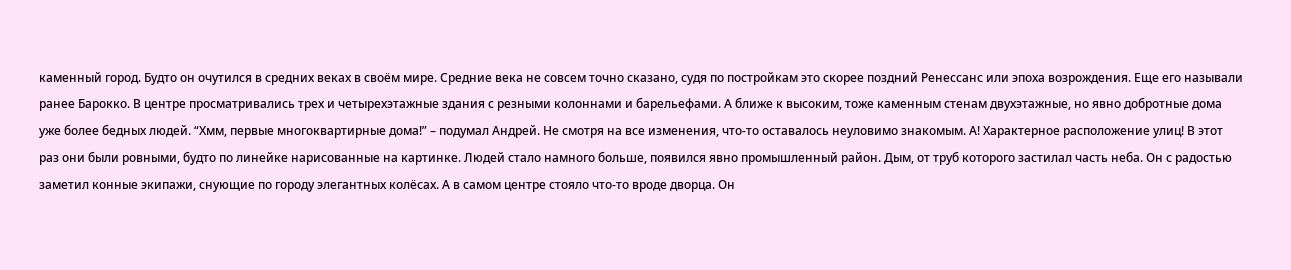каменный город. Будто он очутился в средних веках в своём мире. Средние века не совсем точно сказано, судя по постройкам это скорее поздний Ренессанс или эпоха возрождения. Еще его называли ранее Барокко. В центре просматривались трех и четырехэтажные здания с резными колоннами и барельефами. А ближе к высоким, тоже каменным стенам двухэтажные, но явно добротные дома уже более бедных людей. “Хмм, первые многоквартирные дома!” – подумал Андрей. Не смотря на все изменения, что-то оставалось неуловимо знакомым. А! Характерное расположение улиц! В этот раз они были ровными, будто по линейке нарисованные на картинке. Людей стало намного больше, появился явно промышленный район. Дым, от труб которого застилал часть неба. Он с радостью заметил конные экипажи, снующие по городу элегантных колёсах. А в самом центре стояло что-то вроде дворца. Он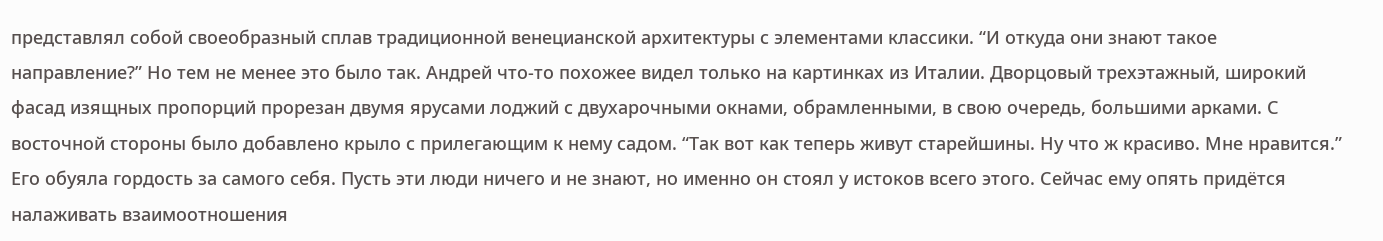представлял собой своеобразный сплав традиционной венецианской архитектуры с элементами классики. “И откуда они знают такое направление?” Но тем не менее это было так. Андрей что-то похожее видел только на картинках из Италии. Дворцовый трехэтажный, широкий фасад изящных пропорций прорезан двумя ярусами лоджий с двухарочными окнами, обрамленными, в свою очередь, большими арками. С восточной стороны было добавлено крыло с прилегающим к нему садом. “Так вот как теперь живут старейшины. Ну что ж красиво. Мне нравится.” Его обуяла гордость за самого себя. Пусть эти люди ничего и не знают, но именно он стоял у истоков всего этого. Сейчас ему опять придётся налаживать взаимоотношения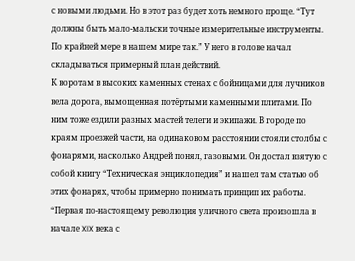с новыми людьми. Но в этот раз будет хоть немного проще. “Тут должны быть мало-мальски точные измерительные инструменты. По крайней мере в нашем мире так.” У него в голове начал складываться примерный план действий.
К воротам в высоких каменных стенах с бойницами для лучников вела дорога, вымощенная потёртыми каменными плитами. По ним тоже ездили разных мастей телеги и экипажи. В городе по краям проезжей части, на одинаковом расстоянии стояли столбы с фонарями, насколько Андрей понял, газовыми. Он достал взятую с собой книгу “Техническая энциклопедия” и нашел там статью об этих фонарях, чтобы примерно понимать принцип их работы.
“Первая по-настоящему революция уличного света произошла в начале XIX века с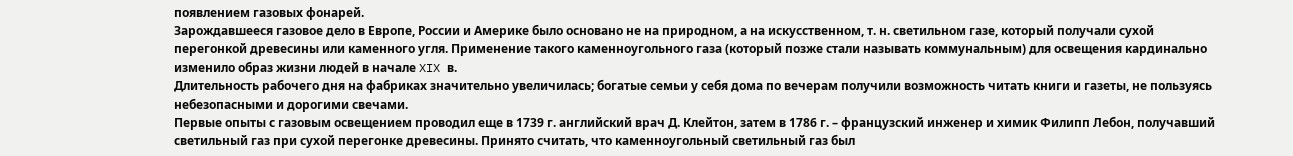появлением газовых фонарей.
Зарождавшееся газовое дело в Европе, России и Америке было основано не на природном, а на искусственном, т. н. светильном газе, который получали сухой перегонкой древесины или каменного угля. Применение такого каменноугольного газа (который позже стали называть коммунальным) для освещения кардинально изменило образ жизни людей в начале XIX в.
Длительность рабочего дня на фабриках значительно увеличилась; богатые семьи у себя дома по вечерам получили возможность читать книги и газеты, не пользуясь небезопасными и дорогими свечами.
Первые опыты с газовым освещением проводил еще в 1739 г. английский врач Д. Клейтон, затем в 1786 г. – французский инженер и химик Филипп Лебон, получавший светильный газ при сухой перегонке древесины. Принято считать, что каменноугольный светильный газ был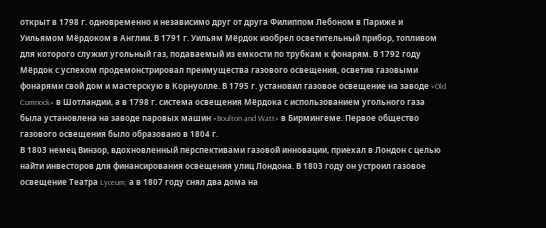открыт в 1798 г. одновременно и независимо друг от друга Филиппом Лебоном в Париже и Уильямом Мёрдоком в Англии. В 1791 г. Уильям Мёрдок изобрел осветительный прибор, топливом для которого служил угольный газ, подаваемый из емкости по трубкам к фонарям. В 1792 году Мёрдок с успехом продемонстрировал преимущества газового освещения, осветив газовыми фонарями свой дом и мастерскую в Корнуолле. В 1795 г. установил газовое освещение на заводе «Old Cumnock» в Шотландии, а в 1798 г. система освещения Мёрдока с использованием угольного газа была установлена на заводе паровых машин «Boulton and Watt» в Бирмингеме. Первое общество газового освещения было образовано в 1804 г.
В 1803 немец Винзор, вдохновленный перспективами газовой инновации, приехал в Лондон с целью найти инвесторов для финансирования освещения улиц Лондона. В 1803 году он устроил газовое освещение Театра Lyceum, а в 1807 году снял два дома на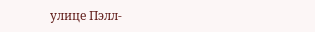улице Пэлл-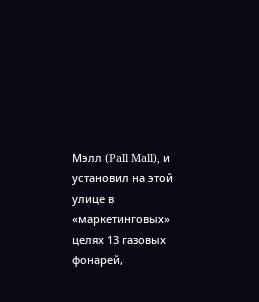Мэлл (Pall Mall), и установил на этой улице в «маркетинговых» целях 13 газовых фонарей,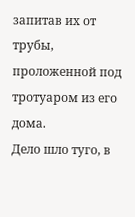запитав их от трубы, проложенной под тротуаром из его дома.
Дело шло туго, в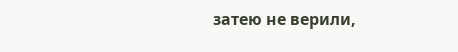затею не верили,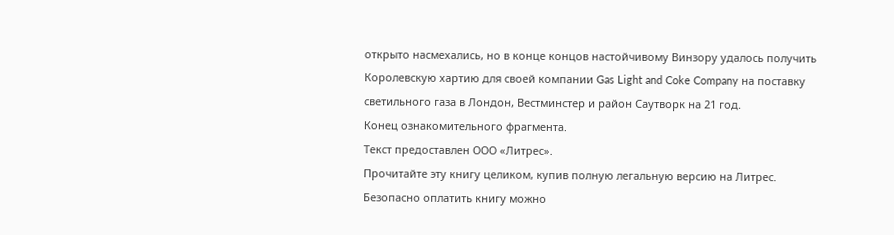открыто насмехались, но в конце концов настойчивому Винзору удалось получить Королевскую хартию для своей компании Gas Light and Coke Company на поставку светильного газа в Лондон, Вестминстер и район Саутворк на 21 год.
Конец ознакомительного фрагмента.
Текст предоставлен ООО «Литрес».
Прочитайте эту книгу целиком, купив полную легальную версию на Литрес.
Безопасно оплатить книгу можно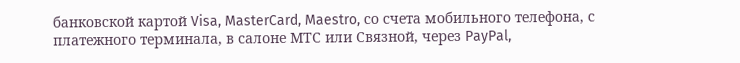банковской картой Visa, MasterCard, Maestro, со счета мобильного телефона, с платежного терминала, в салоне МТС или Связной, через PayPal,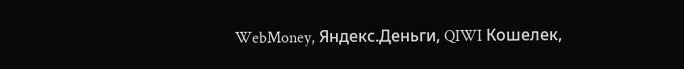WebMoney, Яндекс.Деньги, QIWI Кошелек,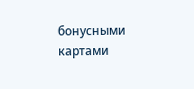бонусными картами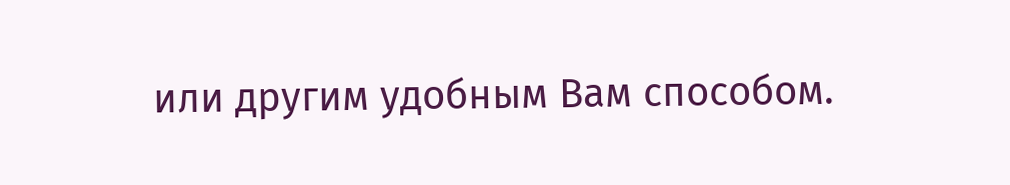или другим удобным Вам способом.